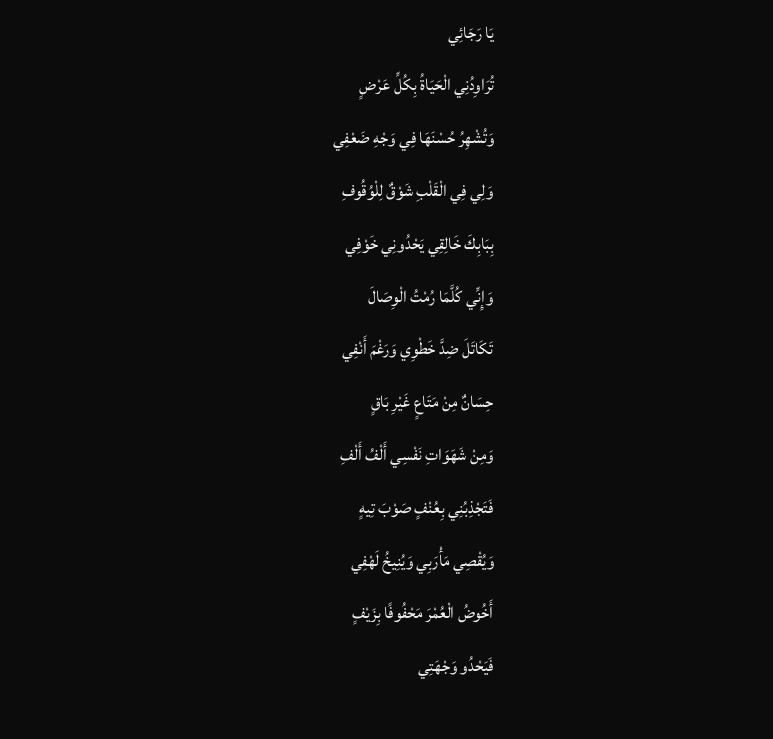يَا رَجَائِي
تُرَاوِدُنِي الْحَيَاةُ بِكُلِّ عَرْضٍ
وَتُشْهِرُ حُسْنَهَا فِي وَجْهِ ضَعْفِي
وَلِي فِي الْقَلْبِ شَوْقٌ لِلْوُقُوفِ
بِبَابِكَ خَالِقِي يَحْدُونِي خَوْفِي
وَإِنِّي كُلَّمَا رُمْتُ الْوِصَالَ
تَكَاتَلَ ضِدَّ خَطْوِي وَرَغْمَ أَنْفِي
حِسَانٌ مِنْ مَتَاعٍ غَيْرِ بَاقٍ
وَمِنْ شَهَوَاتِ نَفْسِي أَلْفُ أَلْفِ
فَتَجْذِبُنِي بِعُنْفٍ صَوْبَ تِيهٍ
وَيُقْصِي مَأْرَبِي وَيُنِيخُ لَهْفِي
أَخُوضُ الْعُمْرَ مَحْفُوفًا بِزَيْفٍ
فَيَحْدُو وَجْهَتِي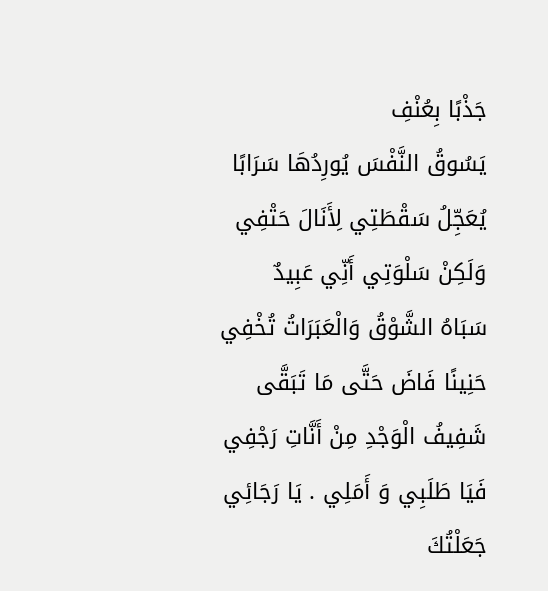جَذْبًا بِعُنْفِ
يَسُوقُ النَّفْسَ يُورِدُهَا سَرَابًا
يُعَجِّلُ سَقْطَتِي لِأَنَالَ حَتْفِي
وَلَكِنْ سَلْوَتِي أَنِّي عَبِيدٌ
سَبَاهُ الشَّوْقُ وَالْعَبَرَاتُ تُخْفِي
حَنِينًا فَاضَ حَتَّى مَا تَبَقَّى
شَفِيفُ الْوَجْدِ مِنْ أَنَّاتِ رَجْفِي
فَيَا طَلَبِي وَ أَمَلِي . يَا رَجَائِي
جَعَلْتُكَ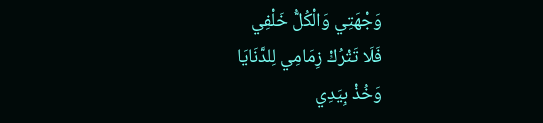وَجْهَتِي وَالْكُلُّ خَلْفِي
فَلَا تَتْرُكْ زِمَامِي لِلدَّنَايَا
وَخُذْ بِيَدِي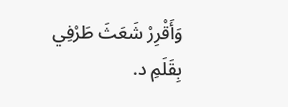وَأَقْرِرْ شَعَثَ طَرْفِي
بِقَلَمِ د.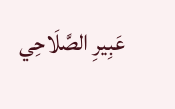عَبِيرِ الصَّلَاحِي